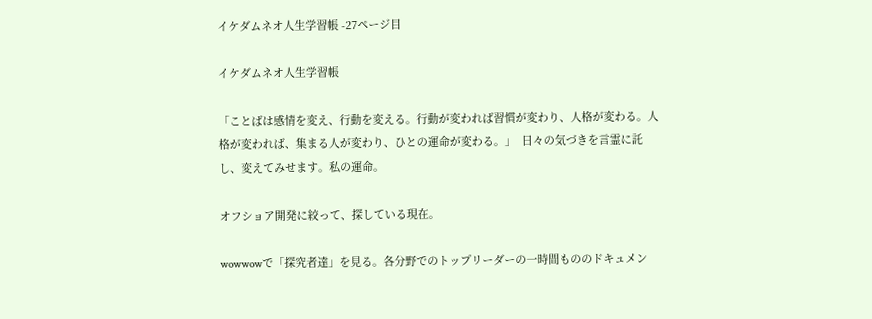イケダムネオ人生学習帳 -27ページ目

イケダムネオ人生学習帳

「ことばは感情を変え、行動を変える。行動が変われば習慣が変わり、人格が変わる。人格が変われば、集まる人が変わり、ひとの運命が変わる。」  日々の気づきを言霊に託し、変えてみせます。私の運命。

オフショア開発に絞って、探している現在。

wowwowで「探究者達」を見る。各分野でのトップリーダーの一時間もののドキュメン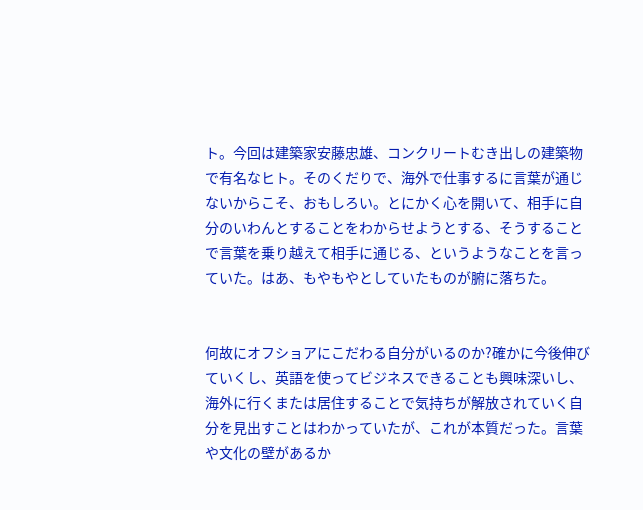ト。今回は建築家安藤忠雄、コンクリートむき出しの建築物で有名なヒト。そのくだりで、海外で仕事するに言葉が通じないからこそ、おもしろい。とにかく心を開いて、相手に自分のいわんとすることをわからせようとする、そうすることで言葉を乗り越えて相手に通じる、というようなことを言っていた。はあ、もやもやとしていたものが腑に落ちた。


何故にオフショアにこだわる自分がいるのか?確かに今後伸びていくし、英語を使ってビジネスできることも興味深いし、海外に行くまたは居住することで気持ちが解放されていく自分を見出すことはわかっていたが、これが本質だった。言葉や文化の壁があるか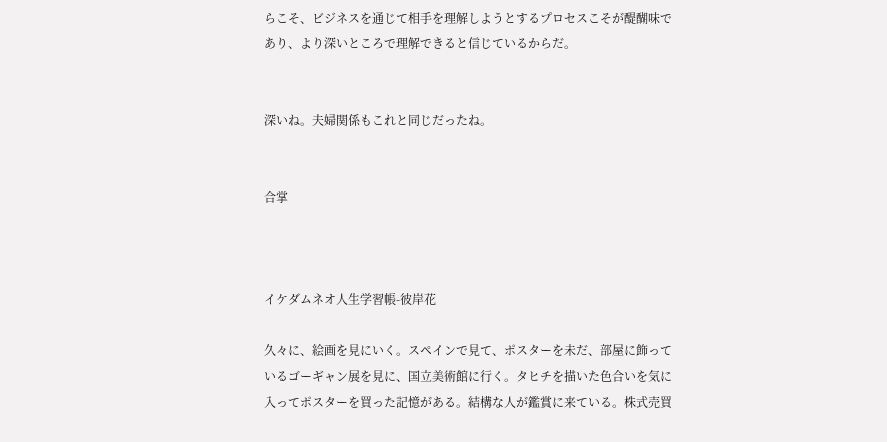らこそ、ビジネスを通じて相手を理解しようとするプロセスこそが醍醐味であり、より深いところで理解できると信じているからだ。


深いね。夫婦関係もこれと同じだったね。


合掌



イケダムネオ人生学習帳-彼岸花

久々に、絵画を見にいく。スペインで見て、ポスターを未だ、部屋に飾っているゴーギャン展を見に、国立美術館に行く。タヒチを描いた色合いを気に入ってポスターを買った記憶がある。結構な人が鑑賞に来ている。株式売買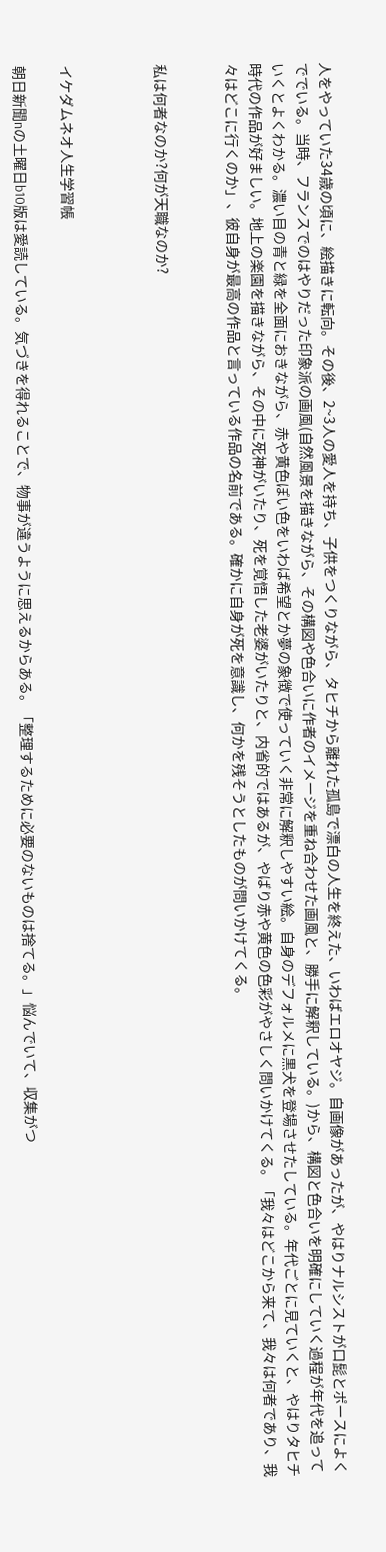人をやっていた34歳の頃に、絵描きに転向。その後、2~3人の愛人を持ち、子供をつくりながら、タヒチから離れた孤島で漂白の人生を終えた、いわばエロオヤジ。自画像があったが、やはりナルシストが口髭とポースによくででいる。当時、フランスでのはやりだった印象派の画風(自然風景を描きながら、その構図や色合いに作者のイメージを重ね合わせた画風と、勝手に解釈している。)から、構図と色合いを明確にしていく過程が年代を追っていくとよくわかる。濃い目の青と緑を全面におきながら、赤や黄色ぽい色をいわば希望とか夢の象徴で使っていく非常に解釈しやすい絵。自身のデフォルメに黒犬を登場させたしている。年代ごとに見ていくと、やはりタヒチ時代の作品が好ましい。地上の楽園を描きながら、その中に死神がいたり、死を覚悟した老婆がいたりと、内省的ではあるが、やばり赤や黄色の色彩がやさしく問いかけてくる。「我々はどこから来て、我々は何者であり、我々はどこに行くのか」、彼自身が最高の作品と言っている作品の名前である。確かに自身が死を意識し、何かを残そうとしたものが問いかけてくる。


私は何者なのか?何が天職なのか?



イケダムネオ人生学習帳

朝日新聞nの土曜日b10版は愛読している。気づきを得れることで、物事が違うように思えるからある。「整理するために必要のないものは捨てる。」悩んでいて、収集がつ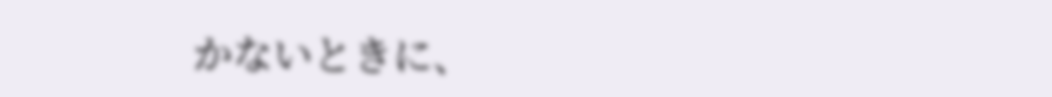かないときに、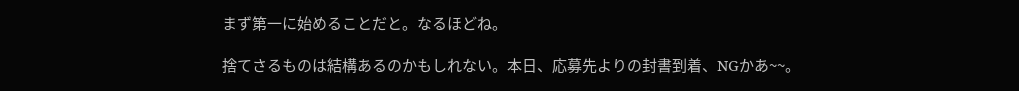まず第一に始めることだと。なるほどね。

捨てさるものは結構あるのかもしれない。本日、応募先よりの封書到着、NGかあ~~。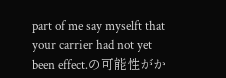part of me say myselft that your carrier had not yet been effect.の可能性がか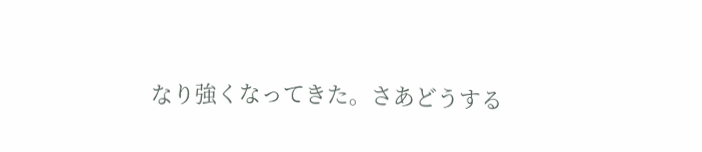なり強くなってきた。さあどうする